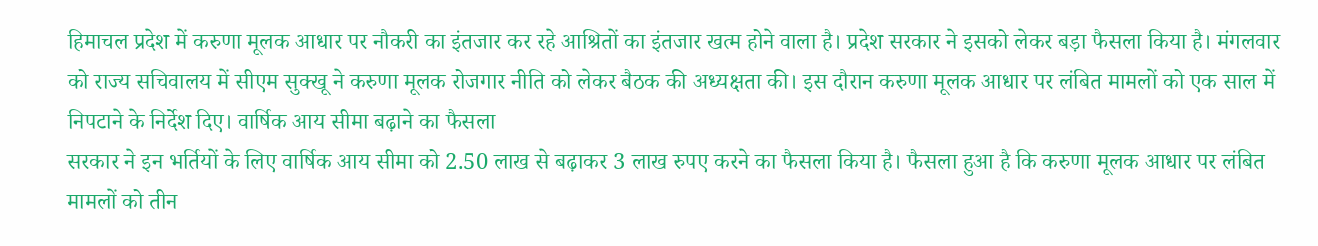हिमाचल प्रदेश में करुणा मूलक आधार पर नौकरी का इंतजार कर रहे आश्रितों का इंतजार खत्म होने वाला है। प्रदेश सरकार ने इसको लेकर बड़ा फैसला किया है। मंगलवार को राज्य सचिवालय में सीएम सुक्खू ने करुणा मूलक रोजगार नीति को लेकर बैठक की अध्यक्षता की। इस दौरान करुणा मूलक आधार पर लंबित मामलों को एक साल में निपटाने के निर्देश दिए। वार्षिक आय सीमा बढ़ाने का फैसला
सरकार ने इन भर्तियों के लिए वार्षिक आय सीमा को 2.50 लाख से बढ़ाकर 3 लाख रुपए करने का फैसला किया है। फैसला हुआ है कि करुणा मूलक आधार पर लंबित मामलों को तीन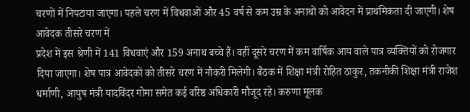चरणों में निपटाया जाएगा। पहले चरण में विधवाओं और 45 वर्ष से कम उम्र के अनाथों को आवेदन में प्राथमिकता दी जाएगी। शेष आवेदक तीसरे चरण में
प्रदेश में इस श्रेणी में 141 विधवाएं और 159 अनाथ बच्चे हैं। वहीं दूसरे चरण में कम वार्षिक आय वाले पात्र व्यक्तियों को रोजगार दिया जाएगा। शेष पात्र आवेदकों को तीसरे चरण में नौकरी मिलेगी। बैठक में शिक्षा मंत्री रोहित ठाकुर, तकनीकी शिक्षा मंत्री राजेश धर्माणी, आयुष मंत्री यादविंदर गोमा समेत कई वरिष्ठ अधिकारी मौजूद रहे। करुणा मूलक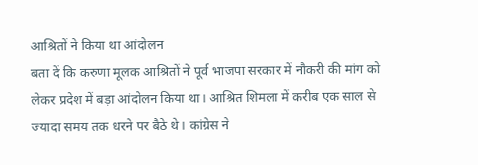आश्रितों ने किया था आंदोलन
बता दें कि करुणा मूलक आश्रितों ने पूर्व भाजपा सरकार में नौकरी की मांग को लेकर प्रदेश में बड़ा आंदोलन किया था। आश्रित शिमला में करीब एक साल से ज्यादा समय तक धरने पर बैठे थे। कांग्रेस ने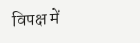विपक्ष में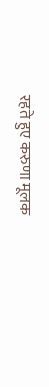रहते हुए करुणा मूलक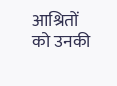आश्रितों को उनकी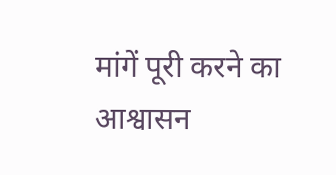मांगें पूरी करने का आश्वासन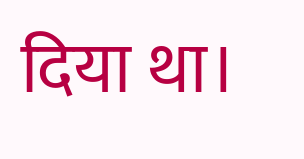दिया था।